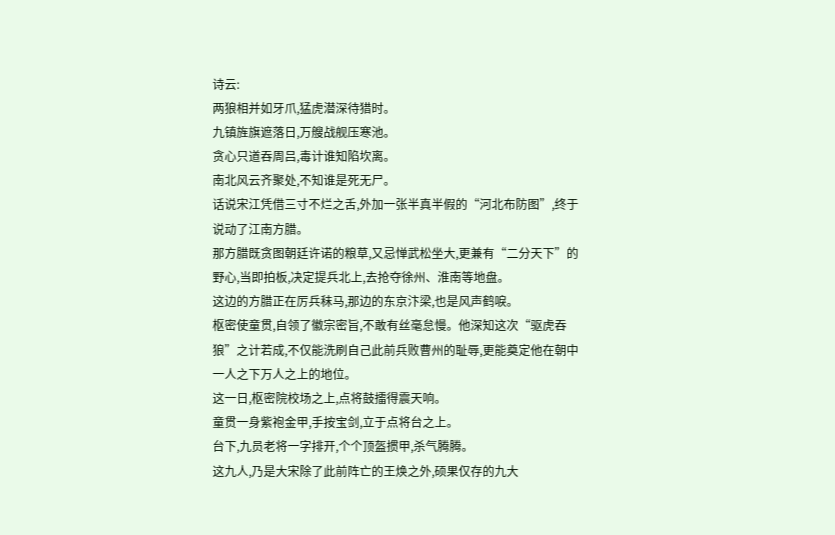诗云:
两狼相并如牙爪,猛虎潜深待猎时。
九镇旌旗遮落日,万艘战舰压寒池。
贪心只道吞周吕,毒计谁知陷坎离。
南北风云齐聚处,不知谁是死无尸。
话说宋江凭借三寸不烂之舌,外加一张半真半假的“河北布防图”,终于说动了江南方腊。
那方腊既贪图朝廷许诺的粮草,又忌惮武松坐大,更兼有“二分天下”的野心,当即拍板,决定提兵北上,去抢夺徐州、淮南等地盘。
这边的方腊正在厉兵秣马,那边的东京汴梁,也是风声鹤唳。
枢密使童贯,自领了徽宗密旨,不敢有丝毫怠慢。他深知这次“驱虎吞狼”之计若成,不仅能洗刷自己此前兵败曹州的耻辱,更能奠定他在朝中一人之下万人之上的地位。
这一日,枢密院校场之上,点将鼓擂得震天响。
童贯一身紫袍金甲,手按宝剑,立于点将台之上。
台下,九员老将一字排开,个个顶盔掼甲,杀气腾腾。
这九人,乃是大宋除了此前阵亡的王焕之外,硕果仅存的九大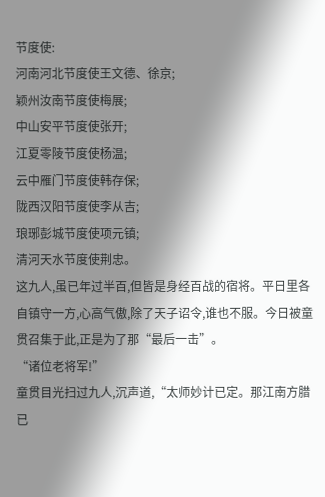节度使:
河南河北节度使王文德、徐京;
颖州汝南节度使梅展;
中山安平节度使张开;
江夏零陵节度使杨温;
云中雁门节度使韩存保;
陇西汉阳节度使李从吉;
琅琊彭城节度使项元镇;
清河天水节度使荆忠。
这九人,虽已年过半百,但皆是身经百战的宿将。平日里各自镇守一方,心高气傲,除了天子诏令,谁也不服。今日被童贯召集于此,正是为了那“最后一击”。
“诸位老将军!”
童贯目光扫过九人,沉声道,“太师妙计已定。那江南方腊已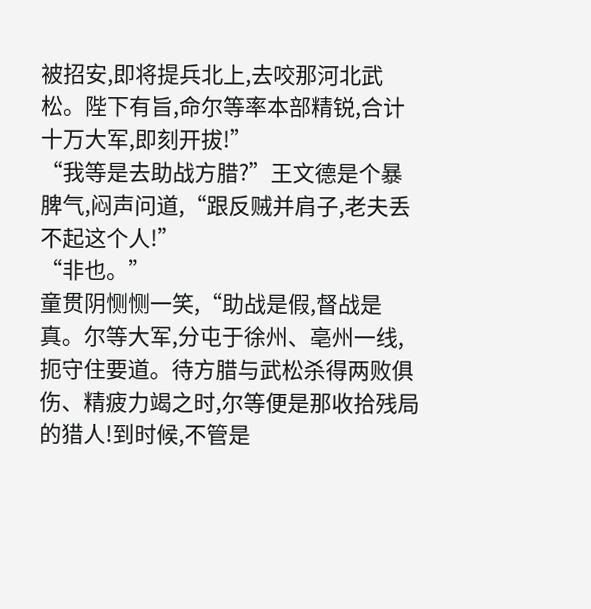被招安,即将提兵北上,去咬那河北武松。陛下有旨,命尔等率本部精锐,合计十万大军,即刻开拔!”
“我等是去助战方腊?”王文德是个暴脾气,闷声问道,“跟反贼并肩子,老夫丢不起这个人!”
“非也。”
童贯阴恻恻一笑,“助战是假,督战是真。尔等大军,分屯于徐州、亳州一线,扼守住要道。待方腊与武松杀得两败俱伤、精疲力竭之时,尔等便是那收拾残局的猎人!到时候,不管是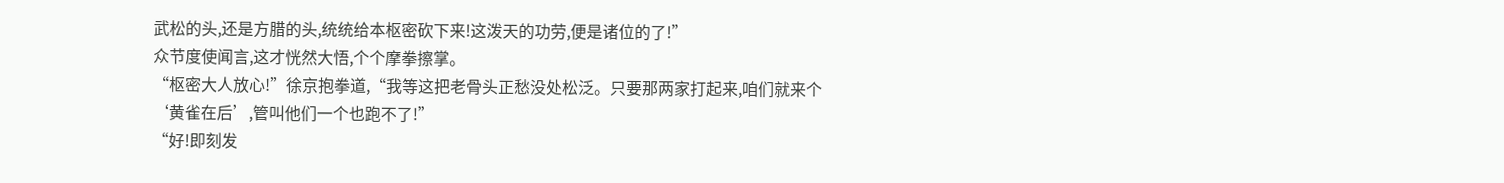武松的头,还是方腊的头,统统给本枢密砍下来!这泼天的功劳,便是诸位的了!”
众节度使闻言,这才恍然大悟,个个摩拳擦掌。
“枢密大人放心!”徐京抱拳道,“我等这把老骨头正愁没处松泛。只要那两家打起来,咱们就来个‘黄雀在后’,管叫他们一个也跑不了!”
“好!即刻发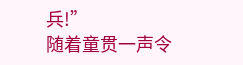兵!”
随着童贯一声令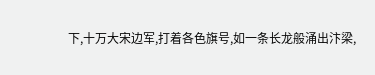下,十万大宋边军,打着各色旗号,如一条长龙般涌出汴梁,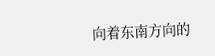向着东南方向的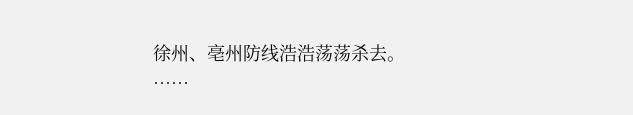徐州、亳州防线浩浩荡荡杀去。
……